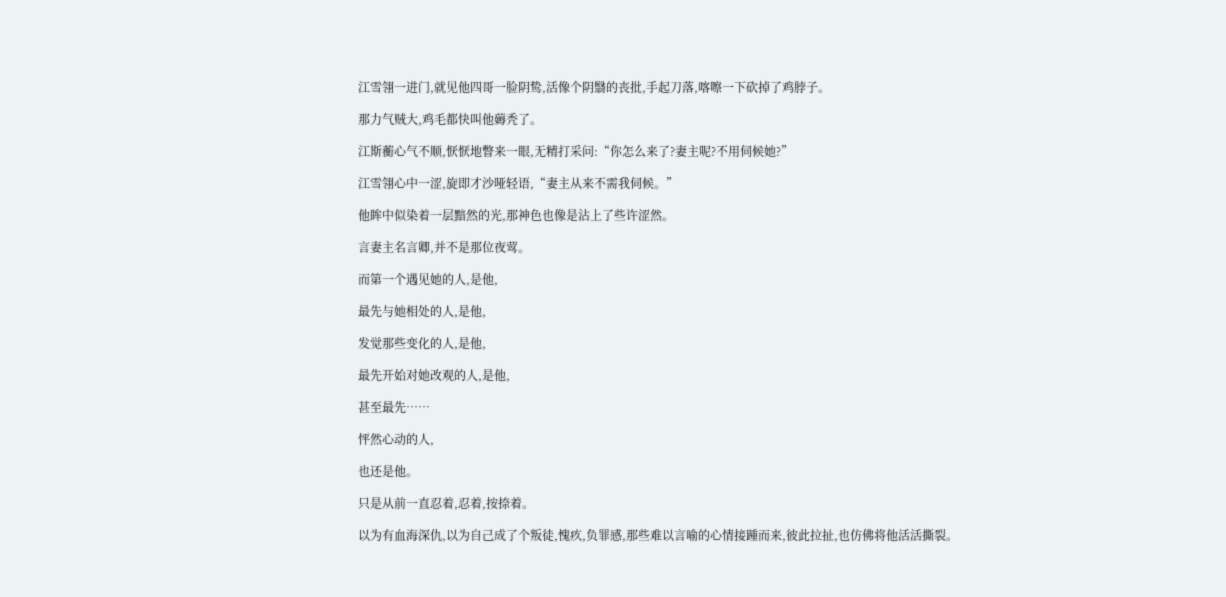江雪翎一进门,就见他四哥一脸阴鸷,活像个阴翳的丧批,手起刀落,喀嚓一下砍掉了鸡脖子。

那力气贼大,鸡毛都快叫他薅秃了。

江斯蘅心气不顺,恹恹地瞥来一眼,无精打采问:“你怎么来了?妻主呢?不用伺候她?”

江雪翎心中一涩,旋即才沙哑轻语,“妻主从来不需我伺候。”

他眸中似染着一层黯然的光,那神色也像是沾上了些许涩然。

言妻主名言卿,并不是那位夜莺。

而第一个遇见她的人,是他,

最先与她相处的人,是他,

发觉那些变化的人,是他,

最先开始对她改观的人,是他,

甚至最先……

怦然心动的人,

也还是他。

只是从前一直忍着,忍着,按捺着。

以为有血海深仇,以为自己成了个叛徒,愧疚,负罪感,那些难以言喻的心情接踵而来,彼此拉扯,也仿佛将他活活撕裂。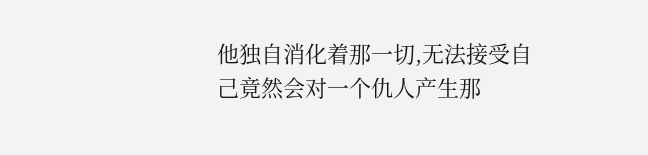他独自消化着那一切,无法接受自己竟然会对一个仇人产生那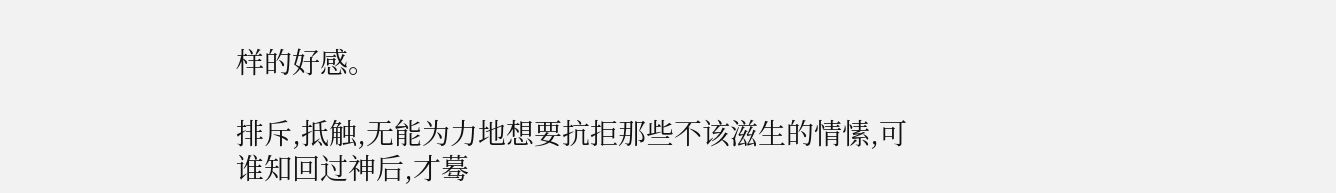样的好感。

排斥,抵触,无能为力地想要抗拒那些不该滋生的情愫,可谁知回过神后,才蓦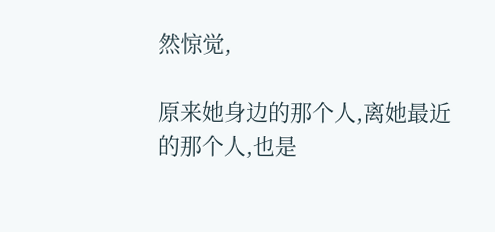然惊觉,

原来她身边的那个人,离她最近的那个人,也是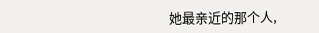她最亲近的那个人,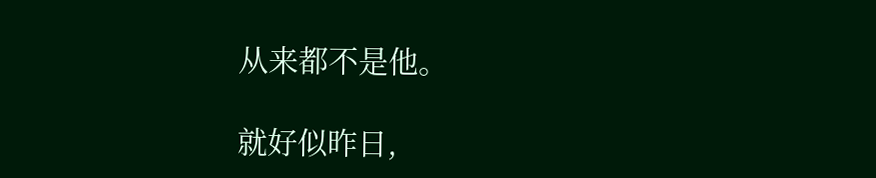从来都不是他。

就好似昨日,